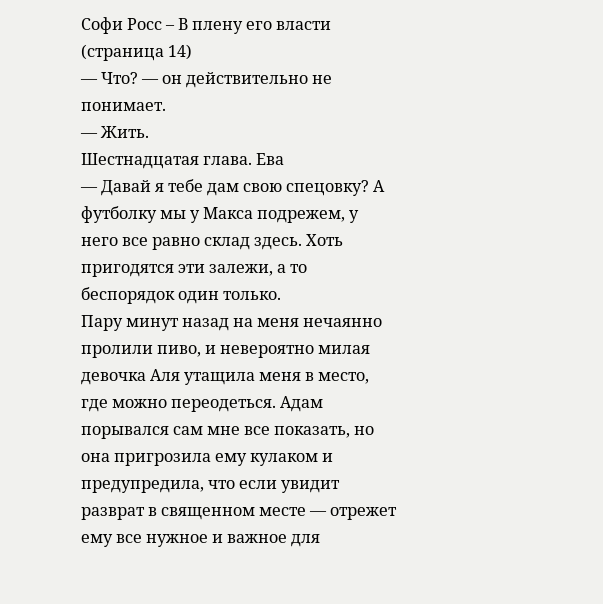Софи Росс – В плену его власти (страница 14)
— Что? — он действительно не понимает.
— Жить.
Шестнадцатая глава. Ева
— Давай я тебе дам свою спецовку? А футболку мы у Макса подрежем, у него все равно склад здесь. Хоть пригодятся эти залежи, а то беспорядок один только.
Пару минут назад на меня нечаянно пролили пиво, и невероятно милая девочка Аля утащила меня в место, где можно переодеться. Адам порывался сам мне все показать, но она пригрозила ему кулаком и предупредила, что если увидит разврат в священном месте — отрежет ему все нужное и важное для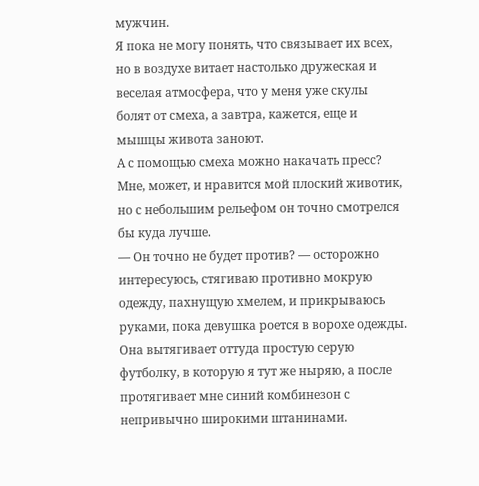мужчин.
Я пока не могу понять, что связывает их всех, но в воздухе витает настолько дружеская и веселая атмосфера, что у меня уже скулы болят от смеха, а завтра, кажется, еще и мышцы живота заноют.
А с помощью смеха можно накачать пресс? Мне, может, и нравится мой плоский животик, но с небольшим рельефом он точно смотрелся бы куда лучше.
— Он точно не будет против? — осторожно интересуюсь, стягиваю противно мокрую одежду, пахнущую хмелем, и прикрываюсь руками, пока девушка роется в ворохе одежды.
Она вытягивает оттуда простую серую футболку, в которую я тут же ныряю, а после протягивает мне синий комбинезон с непривычно широкими штанинами.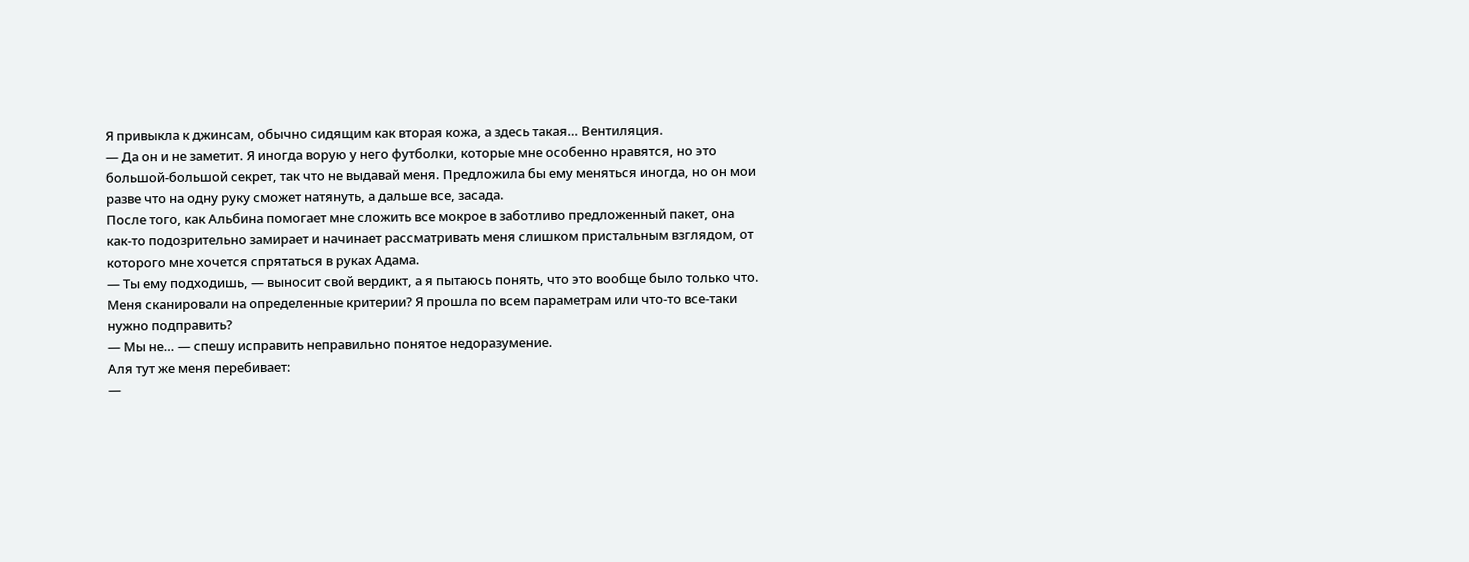Я привыкла к джинсам, обычно сидящим как вторая кожа, а здесь такая… Вентиляция.
— Да он и не заметит. Я иногда ворую у него футболки, которые мне особенно нравятся, но это большой-большой секрет, так что не выдавай меня. Предложила бы ему меняться иногда, но он мои разве что на одну руку сможет натянуть, а дальше все, засада.
После того, как Альбина помогает мне сложить все мокрое в заботливо предложенный пакет, она как-то подозрительно замирает и начинает рассматривать меня слишком пристальным взглядом, от которого мне хочется спрятаться в руках Адама.
— Ты ему подходишь, — выносит свой вердикт, а я пытаюсь понять, что это вообще было только что.
Меня сканировали на определенные критерии? Я прошла по всем параметрам или что-то все-таки нужно подправить?
— Мы не… — спешу исправить неправильно понятое недоразумение.
Аля тут же меня перебивает:
—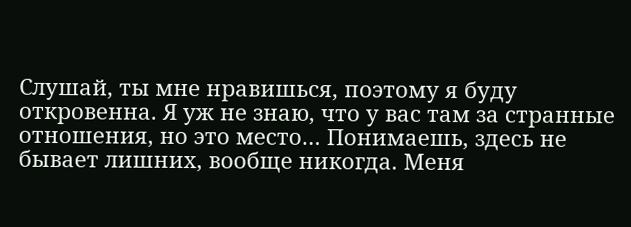Слушай, ты мне нравишься, поэтому я буду откровенна. Я уж не знаю, что у вас там за странные отношения, но это место… Понимаешь, здесь не бывает лишних, вообще никогда. Меня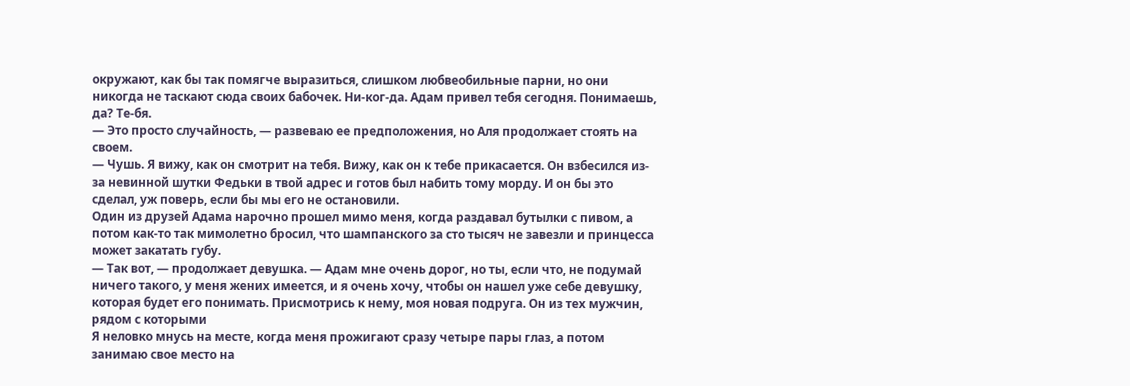окружают, как бы так помягче выразиться, слишком любвеобильные парни, но они никогда не таскают сюда своих бабочек. Ни-ког-да. Адам привел тебя сегодня. Понимаешь, да? Те-бя.
— Это просто случайность, — развеваю ее предположения, но Аля продолжает стоять на своем.
— Чушь. Я вижу, как он смотрит на тебя. Вижу, как он к тебе прикасается. Он взбесился из-за невинной шутки Федьки в твой адрес и готов был набить тому морду. И он бы это сделал, уж поверь, если бы мы его не остановили.
Один из друзей Адама нарочно прошел мимо меня, когда раздавал бутылки с пивом, а потом как-то так мимолетно бросил, что шампанского за сто тысяч не завезли и принцесса может закатать губу.
— Так вот, — продолжает девушка. — Адам мне очень дорог, но ты, если что, не подумай ничего такого, у меня жених имеется, и я очень хочу, чтобы он нашел уже себе девушку, которая будет его понимать. Присмотрись к нему, моя новая подруга. Он из тех мужчин, рядом с которыми
Я неловко мнусь на месте, когда меня прожигают сразу четыре пары глаз, а потом занимаю свое место на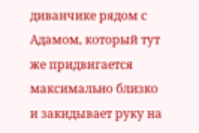диванчике рядом с Адамом, который тут же придвигается максимально близко и закидывает руку на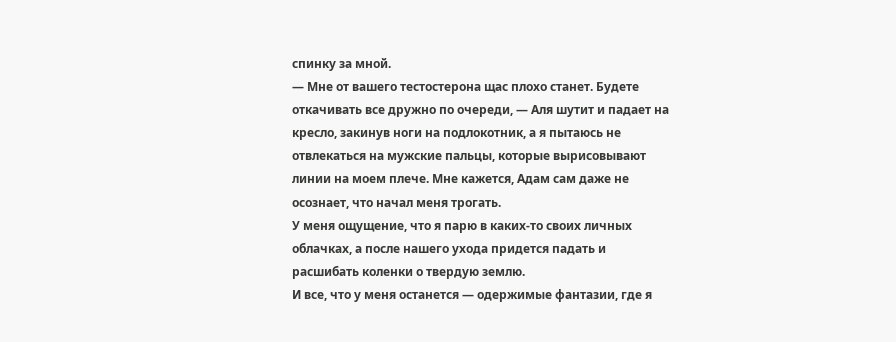спинку за мной.
— Мне от вашего тестостерона щас плохо станет. Будете откачивать все дружно по очереди, — Аля шутит и падает на кресло, закинув ноги на подлокотник, а я пытаюсь не отвлекаться на мужские пальцы, которые вырисовывают линии на моем плече. Мне кажется, Адам сам даже не осознает, что начал меня трогать.
У меня ощущение, что я парю в каких-то своих личных облачках, а после нашего ухода придется падать и расшибать коленки о твердую землю.
И все, что у меня останется — одержимые фантазии, где я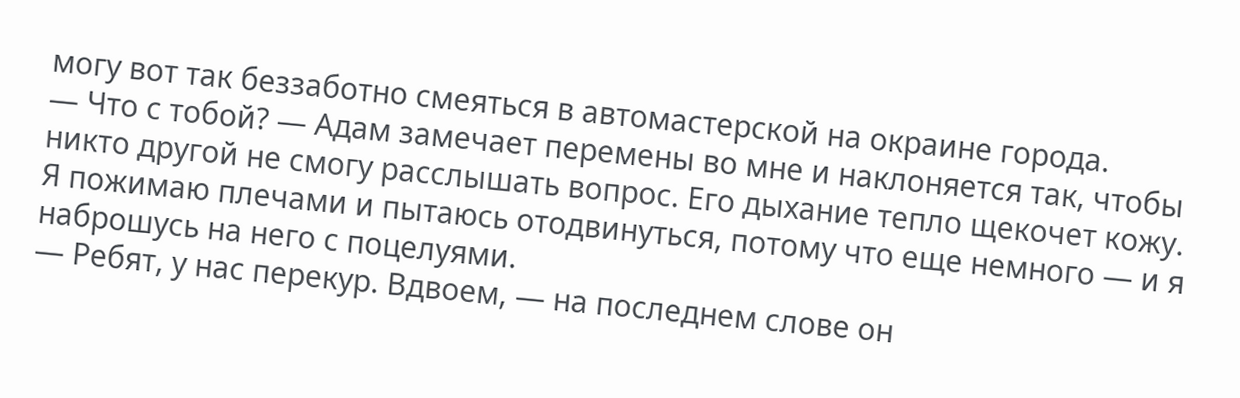могу вот так беззаботно смеяться в автомастерской на окраине города.
— Что с тобой? — Адам замечает перемены во мне и наклоняется так, чтобы никто другой не смогу расслышать вопрос. Его дыхание тепло щекочет кожу.
Я пожимаю плечами и пытаюсь отодвинуться, потому что еще немного — и я наброшусь на него с поцелуями.
— Ребят, у нас перекур. Вдвоем, — на последнем слове он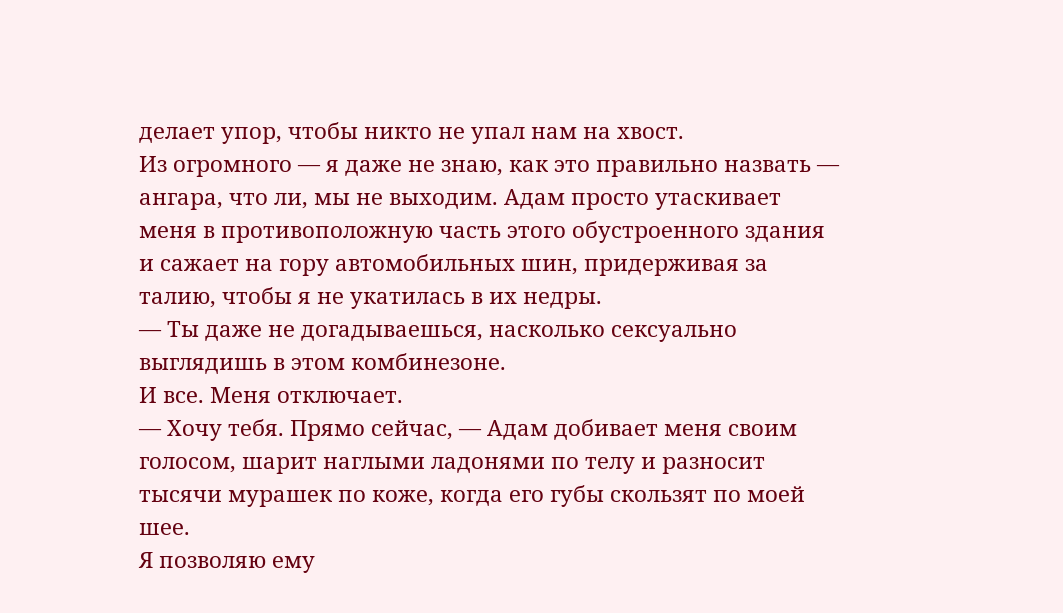делает упор, чтобы никто не упал нам на хвост.
Из огромного — я даже не знаю, как это правильно назвать — ангара, что ли, мы не выходим. Адам просто утаскивает меня в противоположную часть этого обустроенного здания и сажает на гору автомобильных шин, придерживая за талию, чтобы я не укатилась в их недры.
— Ты даже не догадываешься, насколько сексуально выглядишь в этом комбинезоне.
И все. Меня отключает.
— Хочу тебя. Прямо сейчас, — Адам добивает меня своим голосом, шарит наглыми ладонями по телу и разносит тысячи мурашек по коже, когда его губы скользят по моей шее.
Я позволяю ему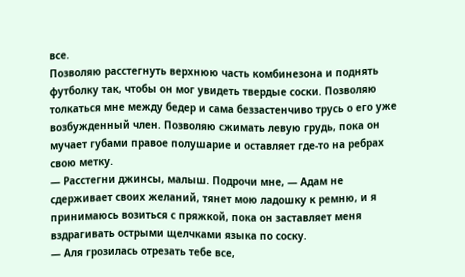все.
Позволяю расстегнуть верхнюю часть комбинезона и поднять футболку так, чтобы он мог увидеть твердые соски. Позволяю толкаться мне между бедер и сама беззастенчиво трусь о его уже возбужденный член. Позволяю сжимать левую грудь, пока он мучает губами правое полушарие и оставляет где-то на ребрах свою метку.
— Расстегни джинсы, малыш. Подрочи мне, — Адам не сдерживает своих желаний, тянет мою ладошку к ремню, и я принимаюсь возиться с пряжкой, пока он заставляет меня вздрагивать острыми щелчками языка по соску.
— Аля грозилась отрезать тебе все,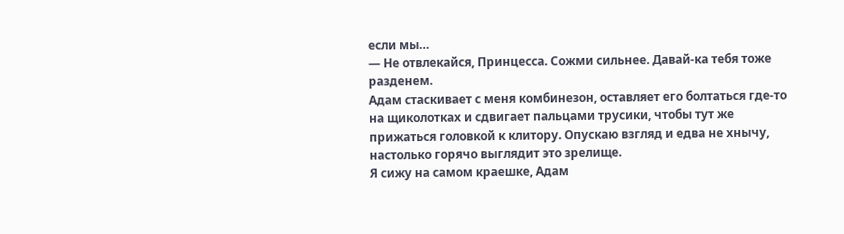если мы…
— Не отвлекайся, Принцесса. Сожми сильнее. Давай-ка тебя тоже разденем.
Адам стаскивает с меня комбинезон, оставляет его болтаться где-то на щиколотках и сдвигает пальцами трусики, чтобы тут же прижаться головкой к клитору. Опускаю взгляд и едва не хнычу, настолько горячо выглядит это зрелище.
Я сижу на самом краешке, Адам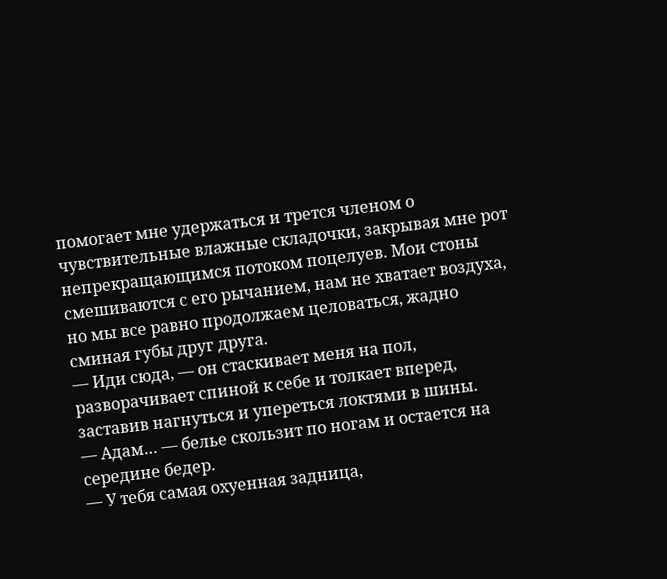помогает мне удержаться и трется членом о чувствительные влажные складочки, закрывая мне рот непрекращающимся потоком поцелуев. Мои стоны смешиваются с его рычанием, нам не хватает воздуха, но мы все равно продолжаем целоваться, жадно сминая губы друг друга.
— Иди сюда, — он стаскивает меня на пол, разворачивает спиной к себе и толкает вперед, заставив нагнуться и упереться локтями в шины.
— Адам… — белье скользит по ногам и остается на середине бедер.
— У тебя самая охуенная задница,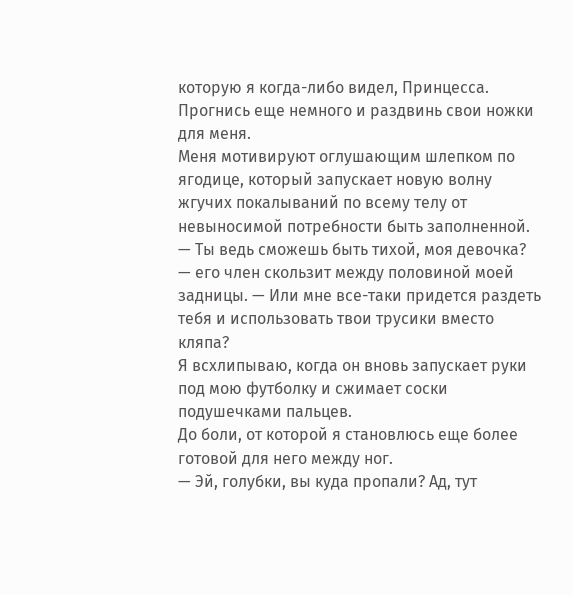которую я когда-либо видел, Принцесса. Прогнись еще немного и раздвинь свои ножки для меня.
Меня мотивируют оглушающим шлепком по ягодице, который запускает новую волну жгучих покалываний по всему телу от невыносимой потребности быть заполненной.
— Ты ведь сможешь быть тихой, моя девочка? — его член скользит между половиной моей задницы. — Или мне все-таки придется раздеть тебя и использовать твои трусики вместо кляпа?
Я всхлипываю, когда он вновь запускает руки под мою футболку и сжимает соски подушечками пальцев.
До боли, от которой я становлюсь еще более готовой для него между ног.
— Эй, голубки, вы куда пропали? Ад, тут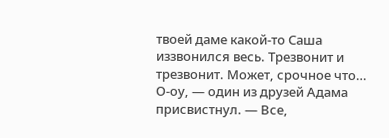твоей даме какой-то Саша иззвонился весь. Трезвонит и трезвонит. Может, срочное что… О-оу, — один из друзей Адама присвистнул. — Все,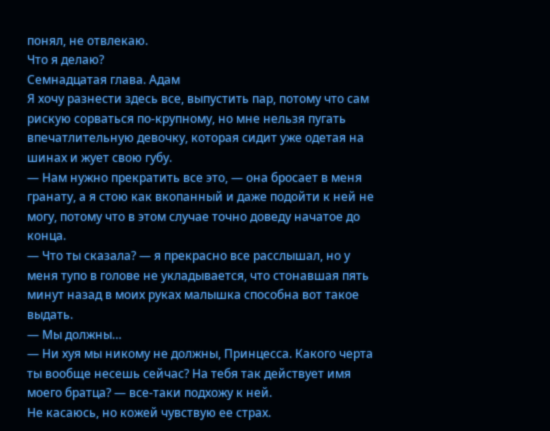понял, не отвлекаю.
Что я делаю?
Семнадцатая глава. Адам
Я хочу разнести здесь все, выпустить пар, потому что сам рискую сорваться по-крупному, но мне нельзя пугать впечатлительную девочку, которая сидит уже одетая на шинах и жует свою губу.
— Нам нужно прекратить все это, — она бросает в меня гранату, а я стою как вкопанный и даже подойти к ней не могу, потому что в этом случае точно доведу начатое до конца.
— Что ты сказала? — я прекрасно все расслышал, но у меня тупо в голове не укладывается, что стонавшая пять минут назад в моих руках малышка способна вот такое выдать.
— Мы должны…
— Ни хуя мы никому не должны, Принцесса. Какого черта ты вообще несешь сейчас? На тебя так действует имя моего братца? — все-таки подхожу к ней.
Не касаюсь, но кожей чувствую ее страх.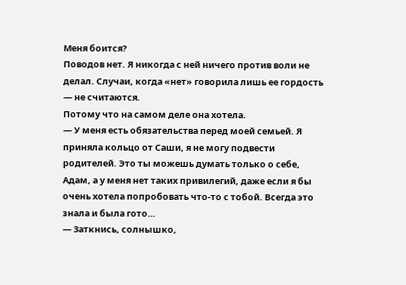Меня боится?
Поводов нет. Я никогда с ней ничего против воли не делал. Случаи, когда «нет» говорила лишь ее гордость — не считаются.
Потому что на самом деле она хотела.
— У меня есть обязательства перед моей семьей. Я приняла кольцо от Саши, я не могу подвести родителей. Это ты можешь думать только о себе, Адам, а у меня нет таких привилегий, даже если я бы очень хотела попробовать что-то с тобой. Всегда это знала и была гото…
— Заткнись, солнышко,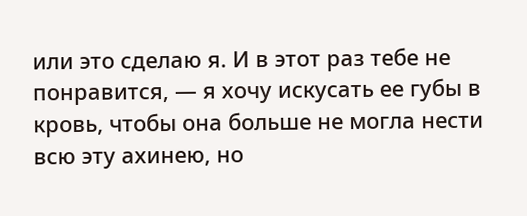или это сделаю я. И в этот раз тебе не понравится, — я хочу искусать ее губы в кровь, чтобы она больше не могла нести всю эту ахинею, но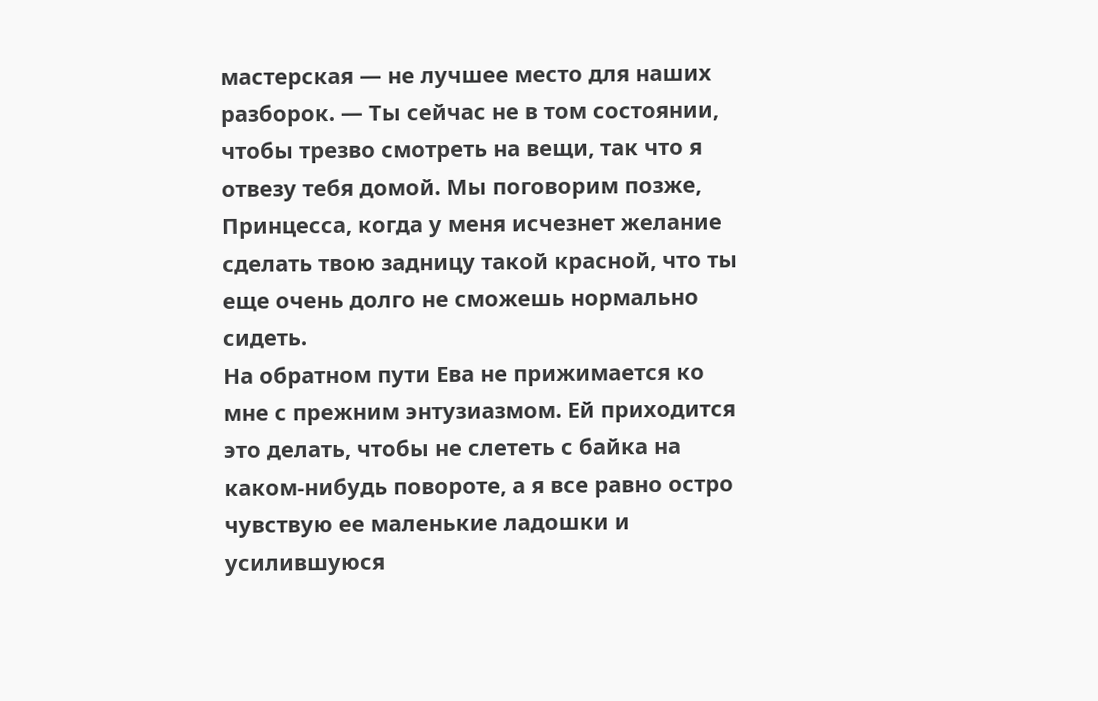мастерская — не лучшее место для наших разборок. — Ты сейчас не в том состоянии, чтобы трезво смотреть на вещи, так что я отвезу тебя домой. Мы поговорим позже, Принцесса, когда у меня исчезнет желание сделать твою задницу такой красной, что ты еще очень долго не сможешь нормально сидеть.
На обратном пути Ева не прижимается ко мне с прежним энтузиазмом. Ей приходится это делать, чтобы не слететь с байка на каком-нибудь повороте, а я все равно остро чувствую ее маленькие ладошки и усилившуюся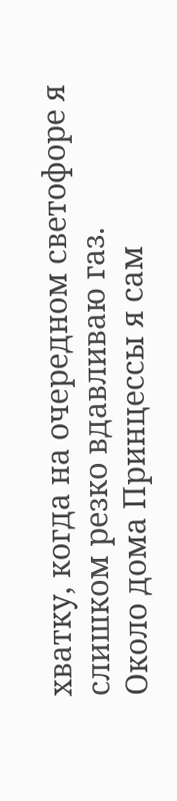хватку, когда на очередном светофоре я слишком резко вдавливаю газ.
Около дома Принцессы я сам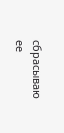сбрасываю ее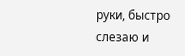руки, быстро слезаю и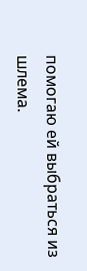помогаю ей выбраться из шлема.